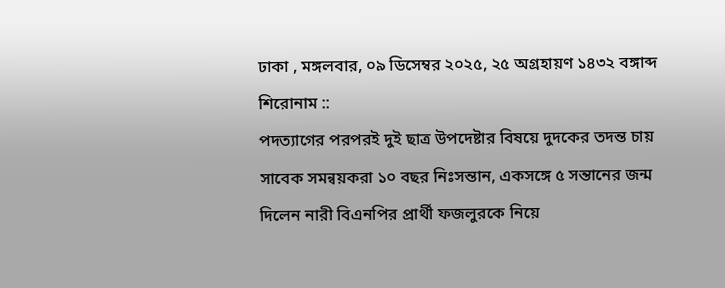ঢাকা , মঙ্গলবার, ০৯ ডিসেম্বর ২০২৫, ২৫ অগ্রহায়ণ ১৪৩২ বঙ্গাব্দ
শিরোনাম ::
পদত্যাগের পরপরই দুই ছাত্র উপদেষ্টার বিষয়ে দুদকের তদন্ত চায় সাবেক সমন্বয়করা ১০ বছর নিঃসন্তান, একসঙ্গে ৫ সন্তানের জন্ম দিলেন নারী বিএনপির প্রার্থী ফজলুরকে নিয়ে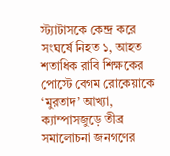স্ট্যাটাসকে কেন্দ্র করে সংঘর্ষে নিহত ১, আহত শতাধিক রাবি শিক্ষকের পোস্টে বেগম রোকেয়াকে ‘মুরতাদ’ আখ্যা, ক্যাম্পাসজুড়ে তীব্র সমালোচনা জনগণের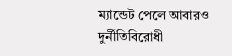ম্যান্ডেট পেলে আবারও দুর্নীতিবিরোধী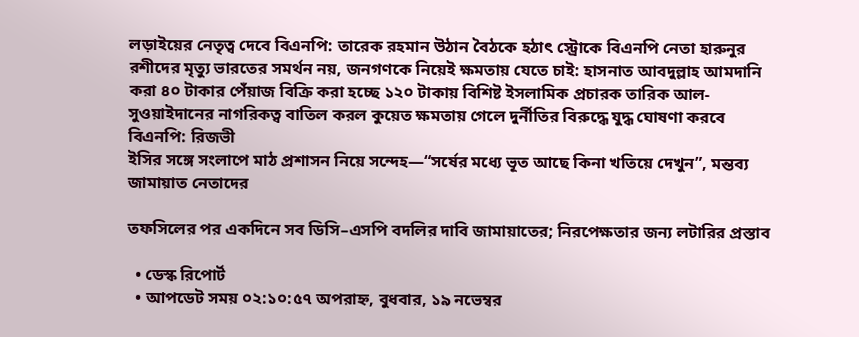লড়াইয়ের নেতৃত্ব দেবে বিএনপি: তারেক রহমান উঠান বৈঠকে হঠাৎ স্ট্রোকে বিএনপি নেতা হারুনুর রশীদের মৃত্যু ভারতের সমর্থন নয়, জনগণকে নিয়েই ক্ষমতায় যেতে চাই: হাসনাত আবদুল্লাহ আমদানি করা ৪০ টাকার পেঁয়াজ বিক্রি করা হচ্ছে ১২০ টাকায় বিশিষ্ট ইসলামিক প্রচারক তারিক আল-সুওয়াইদানের নাগরিকত্ব বাতিল করল কুয়েত ক্ষমতায় গেলে দুর্নীতির বিরুদ্ধে যুদ্ধ ঘোষণা করবে বিএনপি: রিজভী
ইসির সঙ্গে সংলাপে মাঠ প্রশাসন নিয়ে সন্দেহ—“সর্ষের মধ্যে ভূত আছে কিনা খতিয়ে দেখুন”, মন্তব্য জামায়াত নেতাদের

তফসিলের পর একদিনে সব ডিসি–এসপি বদলির দাবি জামায়াতের; নিরপেক্ষতার জন্য লটারির প্রস্তাব

  • ডেস্ক রিপোর্ট
  • আপডেট সময় ০২:১০:৫৭ অপরাহ্ন, বুধবার, ১৯ নভেম্বর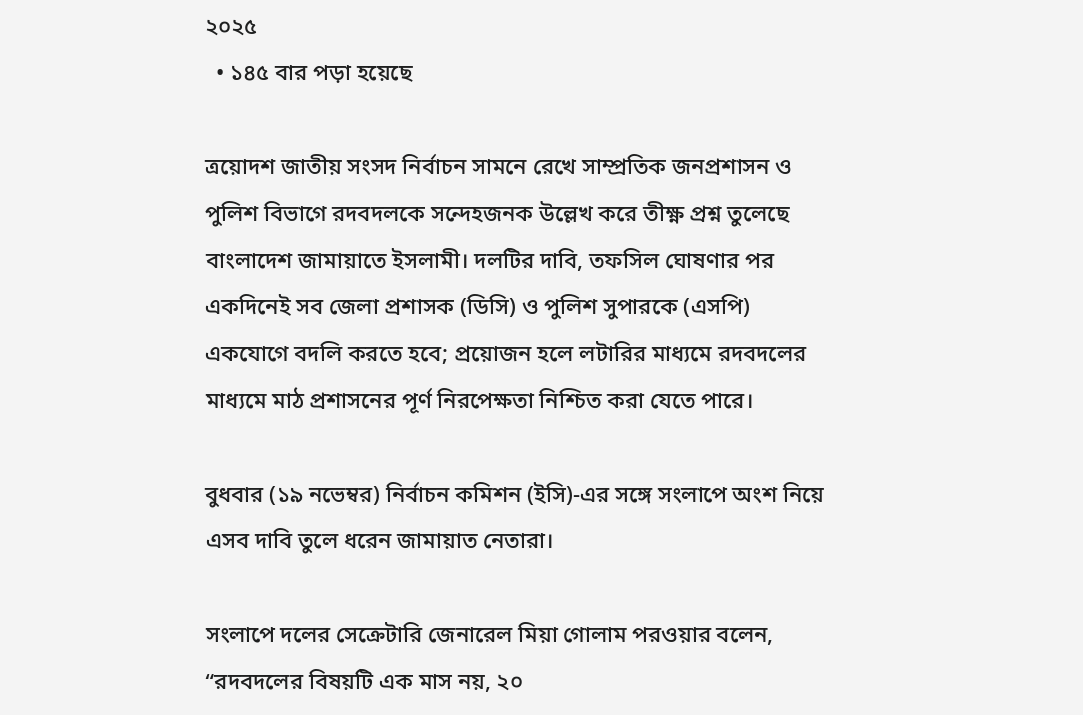২০২৫
  • ১৪৫ বার পড়া হয়েছে

ত্রয়োদশ জাতীয় সংসদ নির্বাচন সামনে রেখে সাম্প্রতিক জনপ্রশাসন ও পুলিশ বিভাগে রদবদলকে সন্দেহজনক উল্লেখ করে তীক্ষ্ণ প্রশ্ন তুলেছে বাংলাদেশ জামায়াতে ইসলামী। দলটির দাবি, তফসিল ঘোষণার পর একদিনেই সব জেলা প্রশাসক (ডিসি) ও পুলিশ সুপারকে (এসপি) একযোগে বদলি করতে হবে; প্রয়োজন হলে লটারির মাধ্যমে রদবদলের মাধ্যমে মাঠ প্রশাসনের পূর্ণ নিরপেক্ষতা নিশ্চিত করা যেতে পারে।

বুধবার (১৯ নভেম্বর) নির্বাচন কমিশন (ইসি)-এর সঙ্গে সংলাপে অংশ নিয়ে এসব দাবি তুলে ধরেন জামায়াত নেতারা।

সংলাপে দলের সেক্রেটারি জেনারেল মিয়া গোলাম পরওয়ার বলেন,
“রদবদলের বিষয়টি এক মাস নয়, ২০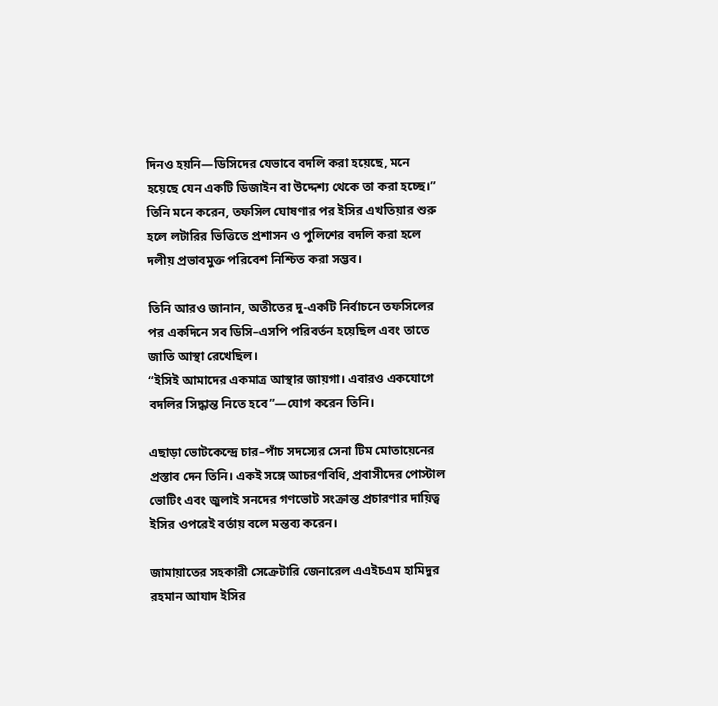দিনও হয়নি—ডিসিদের যেভাবে বদলি করা হয়েছে, মনে হয়েছে যেন একটি ডিজাইন বা উদ্দেশ্য থেকে তা করা হচ্ছে।”
তিনি মনে করেন, তফসিল ঘোষণার পর ইসির এখতিয়ার শুরু হলে লটারির ভিত্তিতে প্রশাসন ও পুলিশের বদলি করা হলে দলীয় প্রভাবমুক্ত পরিবেশ নিশ্চিত করা সম্ভব।

তিনি আরও জানান, অতীতের দু-একটি নির্বাচনে তফসিলের পর একদিনে সব ডিসি–এসপি পরিবর্তন হয়েছিল এবং তাতে জাতি আস্থা রেখেছিল।
“ইসিই আমাদের একমাত্র আস্থার জায়গা। এবারও একযোগে বদলির সিদ্ধান্ত নিতে হবে”—যোগ করেন তিনি।

এছাড়া ভোটকেন্দ্রে চার–পাঁচ সদস্যের সেনা টিম মোতায়েনের প্রস্তাব দেন তিনি। একই সঙ্গে আচরণবিধি, প্রবাসীদের পোস্টাল ভোটিং এবং জুলাই সনদের গণভোট সংক্রান্ত প্রচারণার দায়িত্ব ইসির ওপরেই বর্তায় বলে মন্তব্য করেন।

জামায়াতের সহকারী সেক্রেটারি জেনারেল এএইচএম হামিদুর রহমান আযাদ ইসির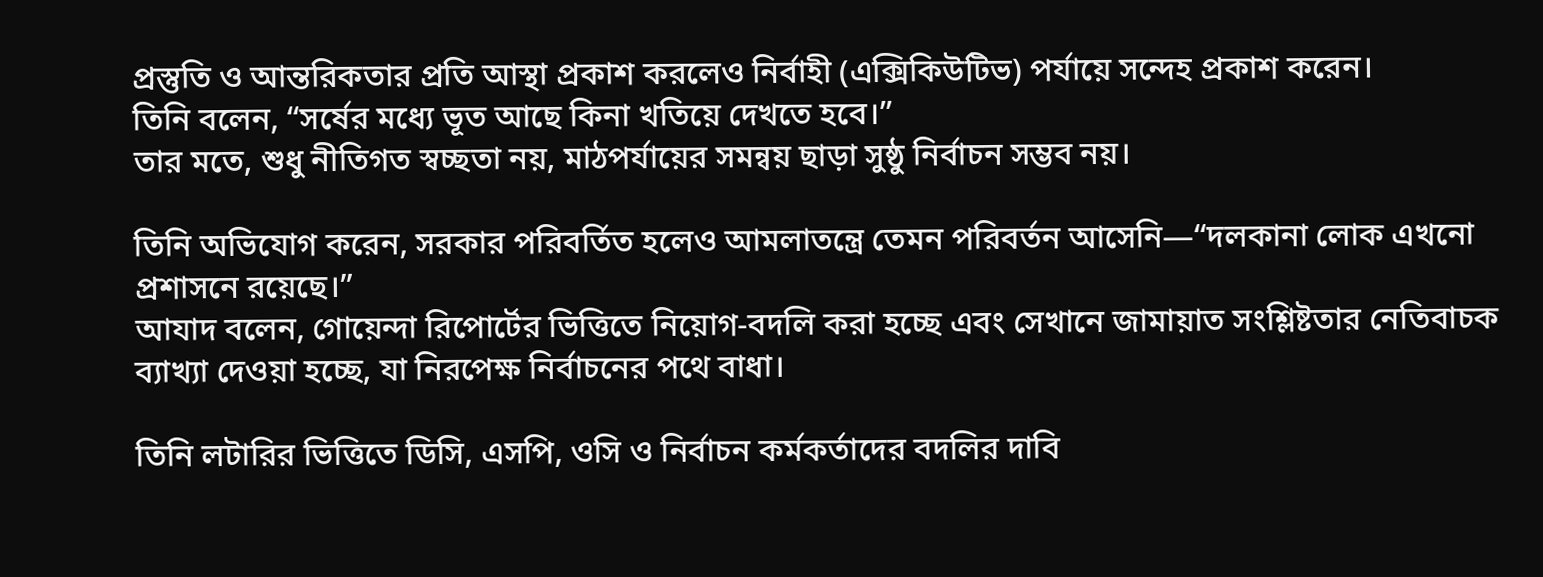প্রস্তুতি ও আন্তরিকতার প্রতি আস্থা প্রকাশ করলেও নির্বাহী (এক্সিকিউটিভ) পর্যায়ে সন্দেহ প্রকাশ করেন।
তিনি বলেন, “সর্ষের মধ্যে ভূত আছে কিনা খতিয়ে দেখতে হবে।”
তার মতে, শুধু নীতিগত স্বচ্ছতা নয়, মাঠপর্যায়ের সমন্বয় ছাড়া সুষ্ঠু নির্বাচন সম্ভব নয়।

তিনি অভিযোগ করেন, সরকার পরিবর্তিত হলেও আমলাতন্ত্রে তেমন পরিবর্তন আসেনি—“দলকানা লোক এখনো প্রশাসনে রয়েছে।”
আযাদ বলেন, গোয়েন্দা রিপোর্টের ভিত্তিতে নিয়োগ-বদলি করা হচ্ছে এবং সেখানে জামায়াত সংশ্লিষ্টতার নেতিবাচক ব্যাখ্যা দেওয়া হচ্ছে, যা নিরপেক্ষ নির্বাচনের পথে বাধা।

তিনি লটারির ভিত্তিতে ডিসি, এসপি, ওসি ও নির্বাচন কর্মকর্তাদের বদলির দাবি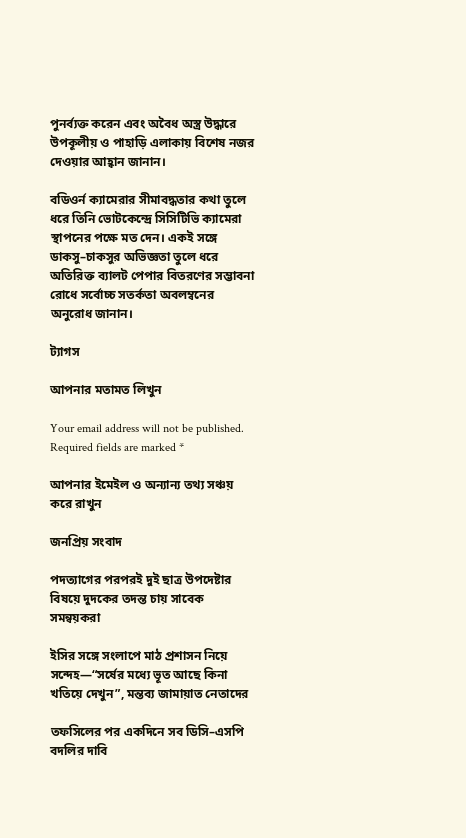পুনর্ব্যক্ত করেন এবং অবৈধ অস্ত্র উদ্ধারে উপকূলীয় ও পাহাড়ি এলাকায় বিশেষ নজর দেওয়ার আহ্বান জানান।

বডিওর্ন ক্যামেরার সীমাবদ্ধতার কথা তুলে ধরে তিনি ভোটকেন্দ্রে সিসিটিভি ক্যামেরা স্থাপনের পক্ষে মত দেন। একই সঙ্গে ডাকসু–চাকসুর অভিজ্ঞতা তুলে ধরে অতিরিক্ত ব্যালট পেপার বিতরণের সম্ভাবনা রোধে সর্বোচ্চ সতর্কতা অবলম্বনের অনুরোধ জানান।

ট্যাগস

আপনার মতামত লিখুন

Your email address will not be published. Required fields are marked *

আপনার ইমেইল ও অন্যান্য তথ্য সঞ্চয় করে রাখুন

জনপ্রিয় সংবাদ

পদত্যাগের পরপরই দুই ছাত্র উপদেষ্টার বিষয়ে দুদকের তদন্ত চায় সাবেক সমন্বয়করা

ইসির সঙ্গে সংলাপে মাঠ প্রশাসন নিয়ে সন্দেহ—“সর্ষের মধ্যে ভূত আছে কিনা খতিয়ে দেখুন”, মন্তব্য জামায়াত নেতাদের

তফসিলের পর একদিনে সব ডিসি–এসপি বদলির দাবি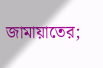জামায়াতের;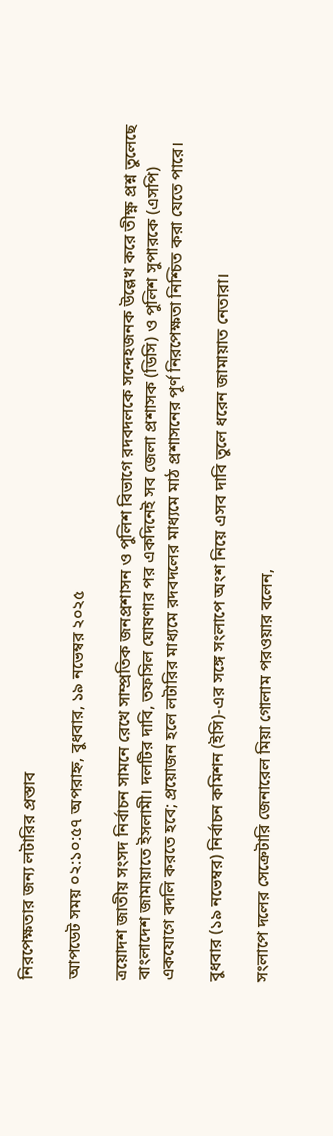নিরপেক্ষতার জন্য লটারির প্রস্তাব

আপডেট সময় ০২:১০:৫৭ অপরাহ্ন, বুধবার, ১৯ নভেম্বর ২০২৫

ত্রয়োদশ জাতীয় সংসদ নির্বাচন সামনে রেখে সাম্প্রতিক জনপ্রশাসন ও পুলিশ বিভাগে রদবদলকে সন্দেহজনক উল্লেখ করে তীক্ষ্ণ প্রশ্ন তুলেছে বাংলাদেশ জামায়াতে ইসলামী। দলটির দাবি, তফসিল ঘোষণার পর একদিনেই সব জেলা প্রশাসক (ডিসি) ও পুলিশ সুপারকে (এসপি) একযোগে বদলি করতে হবে; প্রয়োজন হলে লটারির মাধ্যমে রদবদলের মাধ্যমে মাঠ প্রশাসনের পূর্ণ নিরপেক্ষতা নিশ্চিত করা যেতে পারে।

বুধবার (১৯ নভেম্বর) নির্বাচন কমিশন (ইসি)-এর সঙ্গে সংলাপে অংশ নিয়ে এসব দাবি তুলে ধরেন জামায়াত নেতারা।

সংলাপে দলের সেক্রেটারি জেনারেল মিয়া গোলাম পরওয়ার বলেন,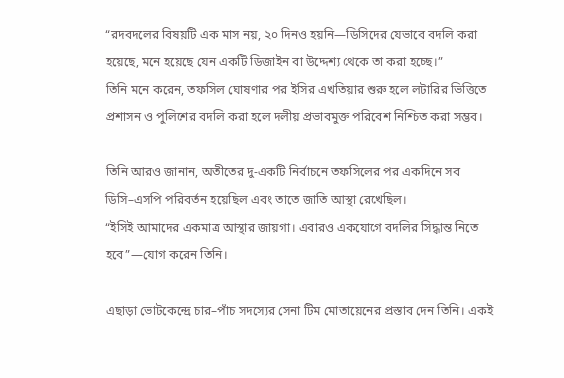“রদবদলের বিষয়টি এক মাস নয়, ২০ দিনও হয়নি—ডিসিদের যেভাবে বদলি করা হয়েছে, মনে হয়েছে যেন একটি ডিজাইন বা উদ্দেশ্য থেকে তা করা হচ্ছে।”
তিনি মনে করেন, তফসিল ঘোষণার পর ইসির এখতিয়ার শুরু হলে লটারির ভিত্তিতে প্রশাসন ও পুলিশের বদলি করা হলে দলীয় প্রভাবমুক্ত পরিবেশ নিশ্চিত করা সম্ভব।

তিনি আরও জানান, অতীতের দু-একটি নির্বাচনে তফসিলের পর একদিনে সব ডিসি–এসপি পরিবর্তন হয়েছিল এবং তাতে জাতি আস্থা রেখেছিল।
“ইসিই আমাদের একমাত্র আস্থার জায়গা। এবারও একযোগে বদলির সিদ্ধান্ত নিতে হবে”—যোগ করেন তিনি।

এছাড়া ভোটকেন্দ্রে চার–পাঁচ সদস্যের সেনা টিম মোতায়েনের প্রস্তাব দেন তিনি। একই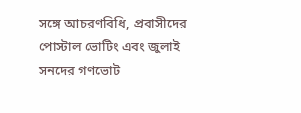সঙ্গে আচরণবিধি, প্রবাসীদের পোস্টাল ভোটিং এবং জুলাই সনদের গণভোট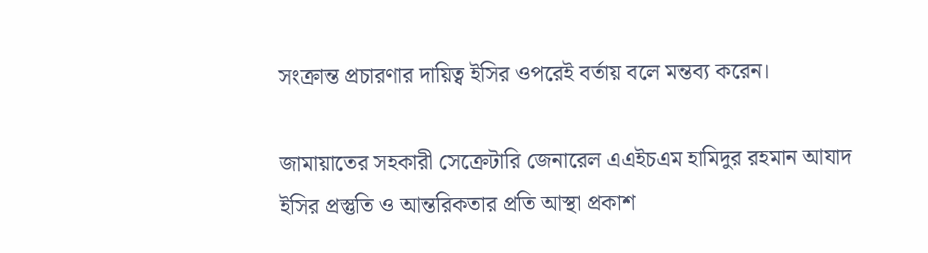সংক্রান্ত প্রচারণার দায়িত্ব ইসির ওপরেই বর্তায় বলে মন্তব্য করেন।

জামায়াতের সহকারী সেক্রেটারি জেনারেল এএইচএম হামিদুর রহমান আযাদ ইসির প্রস্তুতি ও আন্তরিকতার প্রতি আস্থা প্রকাশ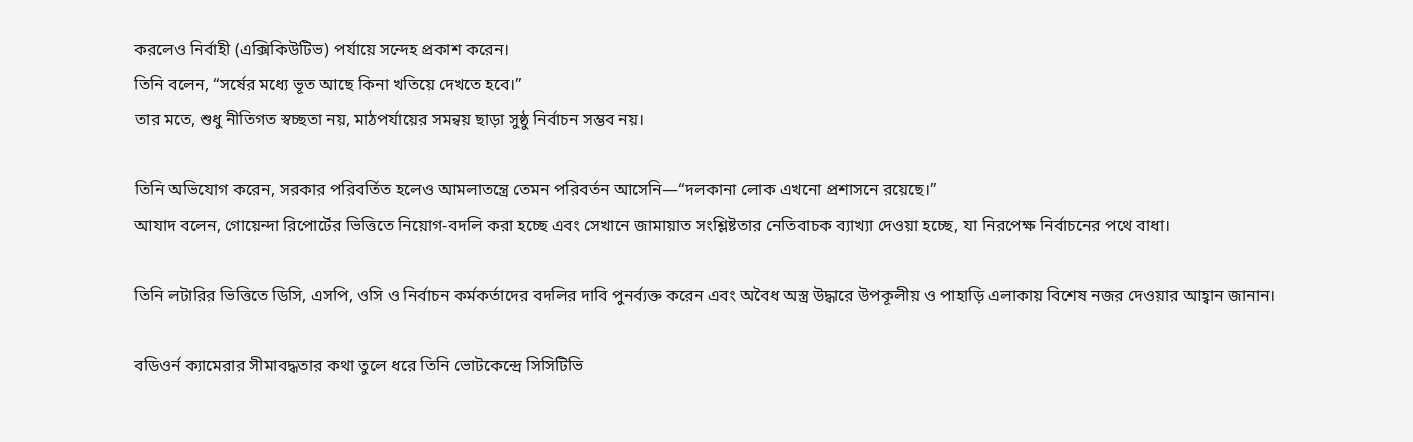করলেও নির্বাহী (এক্সিকিউটিভ) পর্যায়ে সন্দেহ প্রকাশ করেন।
তিনি বলেন, “সর্ষের মধ্যে ভূত আছে কিনা খতিয়ে দেখতে হবে।”
তার মতে, শুধু নীতিগত স্বচ্ছতা নয়, মাঠপর্যায়ের সমন্বয় ছাড়া সুষ্ঠু নির্বাচন সম্ভব নয়।

তিনি অভিযোগ করেন, সরকার পরিবর্তিত হলেও আমলাতন্ত্রে তেমন পরিবর্তন আসেনি—“দলকানা লোক এখনো প্রশাসনে রয়েছে।”
আযাদ বলেন, গোয়েন্দা রিপোর্টের ভিত্তিতে নিয়োগ-বদলি করা হচ্ছে এবং সেখানে জামায়াত সংশ্লিষ্টতার নেতিবাচক ব্যাখ্যা দেওয়া হচ্ছে, যা নিরপেক্ষ নির্বাচনের পথে বাধা।

তিনি লটারির ভিত্তিতে ডিসি, এসপি, ওসি ও নির্বাচন কর্মকর্তাদের বদলির দাবি পুনর্ব্যক্ত করেন এবং অবৈধ অস্ত্র উদ্ধারে উপকূলীয় ও পাহাড়ি এলাকায় বিশেষ নজর দেওয়ার আহ্বান জানান।

বডিওর্ন ক্যামেরার সীমাবদ্ধতার কথা তুলে ধরে তিনি ভোটকেন্দ্রে সিসিটিভি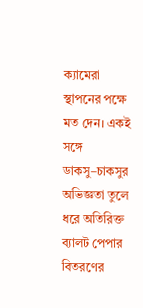ক্যামেরা স্থাপনের পক্ষে মত দেন। একই সঙ্গে ডাকসু–চাকসুর অভিজ্ঞতা তুলে ধরে অতিরিক্ত ব্যালট পেপার বিতরণের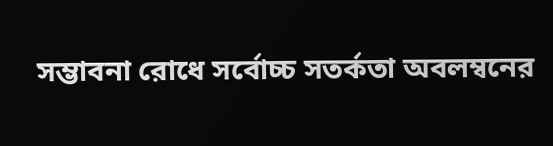সম্ভাবনা রোধে সর্বোচ্চ সতর্কতা অবলম্বনের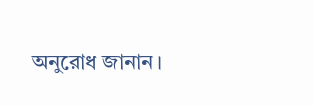অনুরোধ জানান।